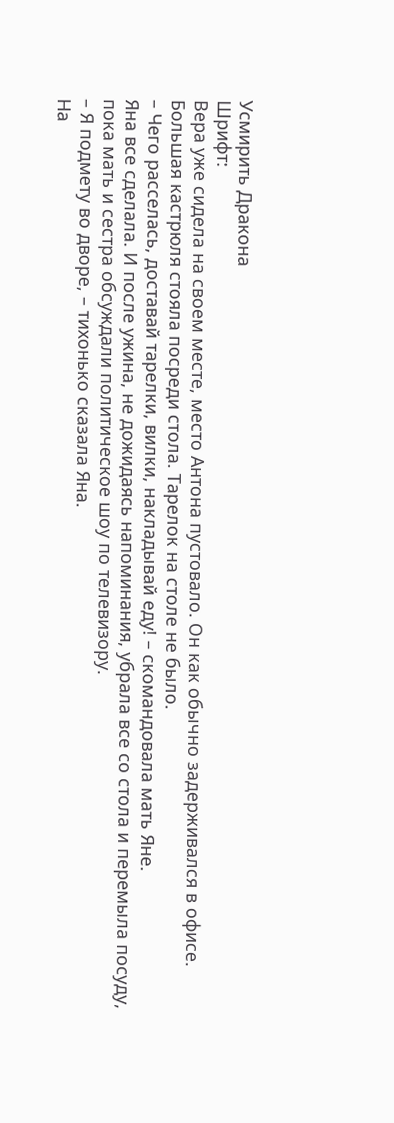Усмирить Дракона
Шрифт:
Вера уже сидела на своем месте, место Антона пустовало. Он как обычно задерживался в офисе. Большая кастрюля стояла посреди стола. Тарелок на столе не было.
– Чего расселась, доставай тарелки, вилки, накладывай еду! – скомандовала мать Яне.
Яна все сделала. И после ужина, не дожидаясь напоминания, убрала все со стола и перемыла посуду, пока мать и сестра обсуждали политическое шоу по телевизору.
– Я подмету во дворе, – тихонько сказала Яна.
На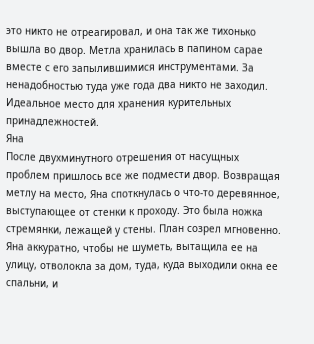это никто не отреагировал, и она так же тихонько вышла во двор. Метла хранилась в папином сарае вместе с его запылившимися инструментами. За ненадобностью туда уже года два никто не заходил. Идеальное место для хранения курительных принадлежностей.
Яна
После двухминутного отрешения от насущных проблем пришлось все же подмести двор. Возвращая метлу на место, Яна споткнулась о что-то деревянное, выступающее от стенки к проходу. Это была ножка стремянки, лежащей у стены. План созрел мгновенно. Яна аккуратно, чтобы не шуметь, вытащила ее на улицу, отволокла за дом, туда, куда выходили окна ее спальни, и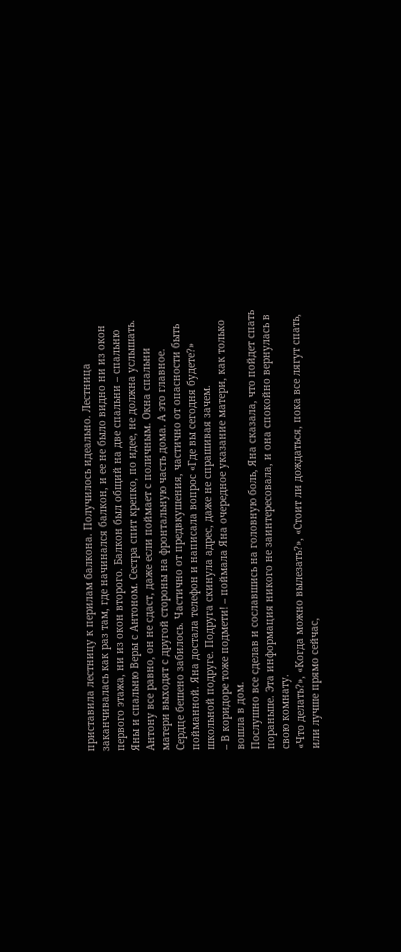приставила лестницу к перилам балкона. Получилось идеально. Лестница заканчивалась как раз там, где начинался балкон, и ее не было видно ни из окон первого этажа, ни из окон второго. Балкон был общий на две спальни – спальню Яны и спальню Веры с Антоном. Сестра спит крепко, по идее, не должна услышать. Антону все равно, он не сдаст, даже если поймает с поличным. Окна спальни матери выходят с другой стороны на фронтальную часть дома. А это главное.
Сердце бешено забилось. Частично от предвкушения, частично от опасности быть пойманной. Яна достала телефон и написала вопрос «Где вы сегодня будете?» школьной подруге. Подруга скинула адрес, даже не спрашивая зачем.
– В коридоре тоже подмети! – поймала Яна очередное указание матери, как только вошла в дом.
Послушно все сделав и сославшись на головную боль, Яна сказала, что пойдет спать пораньше. Эта информация никого не заинтересовала, и она спокойно вернулась в свою комнату.
«Что делать?», «Когда можно вылезать?», «Стоит ли дождаться, пока все лягут спать, или лучше прямо сейчас,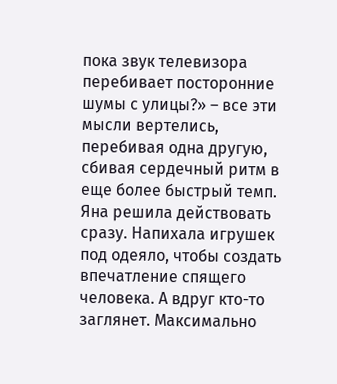пока звук телевизора перебивает посторонние шумы с улицы?» – все эти мысли вертелись, перебивая одна другую, сбивая сердечный ритм в еще более быстрый темп. Яна решила действовать сразу. Напихала игрушек под одеяло, чтобы создать впечатление спящего человека. А вдруг кто-то заглянет. Максимально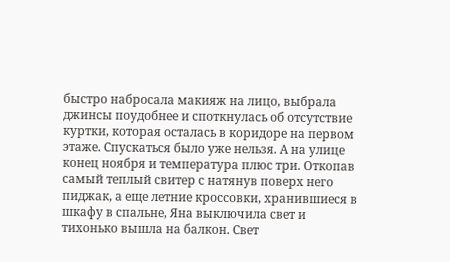быстро набросала макияж на лицо, выбрала джинсы поудобнее и споткнулась об отсутствие куртки, которая осталась в коридоре на первом этаже. Спускаться было уже нельзя. А на улице конец ноября и температура плюс три. Откопав самый теплый свитер с натянув поверх него пиджак, а еще летние кроссовки, хранившиеся в шкафу в спальне, Яна выключила свет и тихонько вышла на балкон. Свет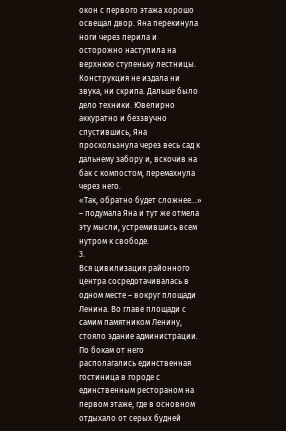окон с первого этажа хорошо освещал двор. Яна перекинула ноги через перила и осторожно наступила на верхнюю ступеньку лестницы. Конструкция не издала ни звука, ни скрипа. Дальше было дело техники. Ювелирно аккуратно и беззвучно спустившись, Яна проскользнула через весь сад к дальнему забору и, вскочив на бак с компостом, перемахнула через него.
«Так, обратно будет сложнее…» – подумала Яна и тут же отмела эту мысли, устремившись всем нутром к свободе.
3.
Вся цивилизация районного центра сосредотачивалась в одном месте – вокруг площади Ленина. Во главе площади с самим памятником Ленину, стояло здание администрации. По бокам от него располагались единственная гостиница в городе с единственным рестораном на первом этаже, где в основном отдыхало от серых будней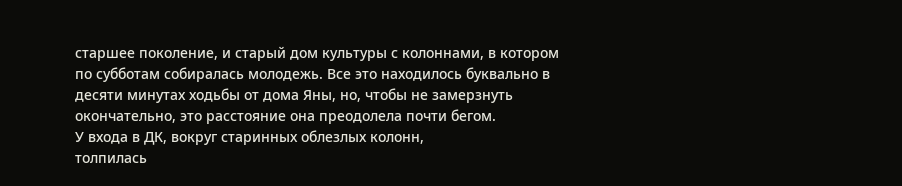старшее поколение, и старый дом культуры с колоннами, в котором по субботам собиралась молодежь. Все это находилось буквально в десяти минутах ходьбы от дома Яны, но, чтобы не замерзнуть окончательно, это расстояние она преодолела почти бегом.
У входа в ДК, вокруг старинных облезлых колонн,
толпилась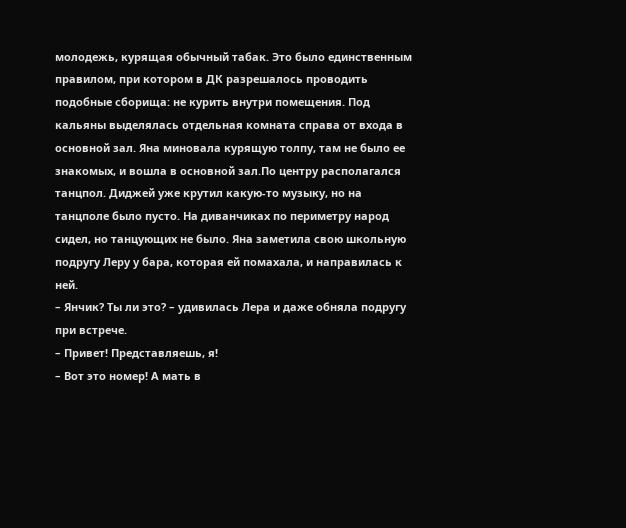молодежь, курящая обычный табак. Это было единственным правилом, при котором в ДК разрешалось проводить подобные сборища: не курить внутри помещения. Под кальяны выделялась отдельная комната справа от входа в основной зал. Яна миновала курящую толпу, там не было ее знакомых, и вошла в основной зал.По центру располагался танцпол. Диджей уже крутил какую-то музыку, но на танцполе было пусто. На диванчиках по периметру народ сидел, но танцующих не было. Яна заметила свою школьную подругу Леру у бара, которая ей помахала, и направилась к ней.
– Янчик? Ты ли это? – удивилась Лера и даже обняла подругу при встрече.
– Привет! Представляешь, я!
– Вот это номер! А мать в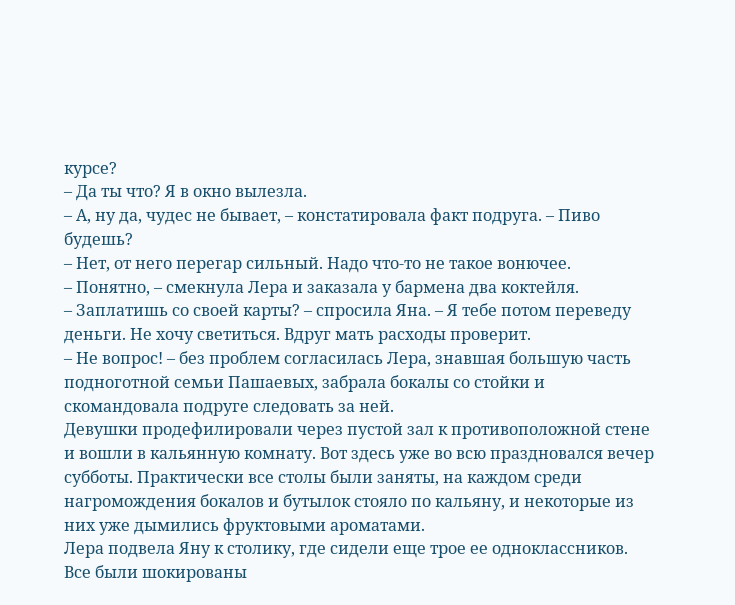курсе?
– Да ты что? Я в окно вылезла.
– А, ну да, чудес не бывает, – констатировала факт подруга. – Пиво будешь?
– Нет, от него перегар сильный. Надо что-то не такое вонючее.
– Понятно, – смекнула Лера и заказала у бармена два коктейля.
– Заплатишь со своей карты? – спросила Яна. – Я тебе потом переведу деньги. Не хочу светиться. Вдруг мать расходы проверит.
– Не вопрос! – без проблем согласилась Лера, знавшая большую часть подноготной семьи Пашаевых, забрала бокалы со стойки и скомандовала подруге следовать за ней.
Девушки продефилировали через пустой зал к противоположной стене и вошли в кальянную комнату. Вот здесь уже во всю праздновался вечер субботы. Практически все столы были заняты, на каждом среди нагромождения бокалов и бутылок стояло по кальяну, и некоторые из них уже дымились фруктовыми ароматами.
Лера подвела Яну к столику, где сидели еще трое ее одноклассников. Все были шокированы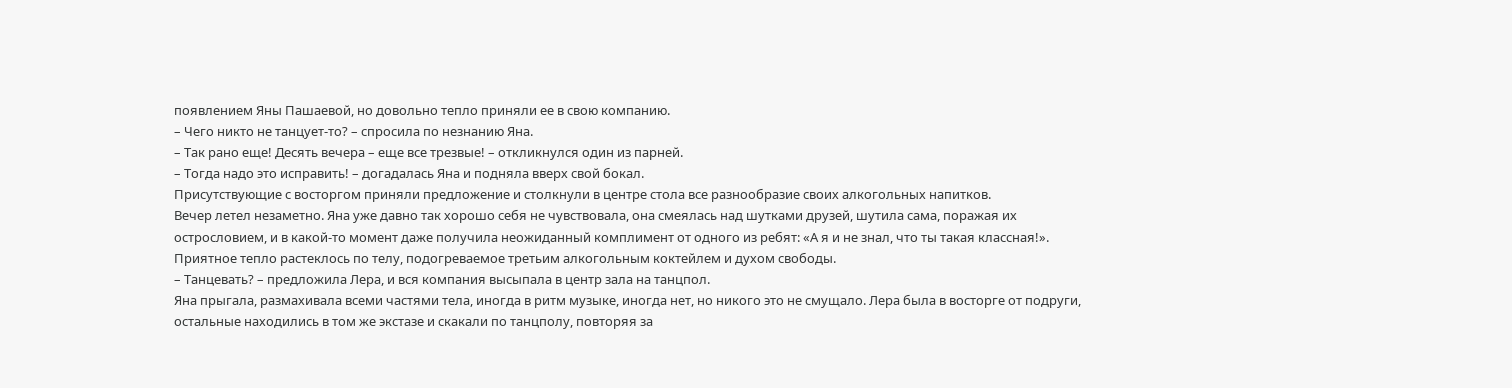появлением Яны Пашаевой, но довольно тепло приняли ее в свою компанию.
– Чего никто не танцует-то? – спросила по незнанию Яна.
– Так рано еще! Десять вечера – еще все трезвые! – откликнулся один из парней.
– Тогда надо это исправить! – догадалась Яна и подняла вверх свой бокал.
Присутствующие с восторгом приняли предложение и столкнули в центре стола все разнообразие своих алкогольных напитков.
Вечер летел незаметно. Яна уже давно так хорошо себя не чувствовала, она смеялась над шутками друзей, шутила сама, поражая их острословием, и в какой-то момент даже получила неожиданный комплимент от одного из ребят: «А я и не знал, что ты такая классная!». Приятное тепло растеклось по телу, подогреваемое третьим алкогольным коктейлем и духом свободы.
– Танцевать? – предложила Лера, и вся компания высыпала в центр зала на танцпол.
Яна прыгала, размахивала всеми частями тела, иногда в ритм музыке, иногда нет, но никого это не смущало. Лера была в восторге от подруги, остальные находились в том же экстазе и скакали по танцполу, повторяя за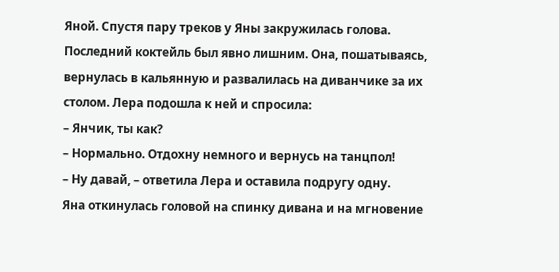Яной. Спустя пару треков у Яны закружилась голова. Последний коктейль был явно лишним. Она, пошатываясь, вернулась в кальянную и развалилась на диванчике за их столом. Лера подошла к ней и спросила:
– Янчик, ты как?
– Нормально. Отдохну немного и вернусь на танцпол!
– Ну давай, – ответила Лера и оставила подругу одну.
Яна откинулась головой на спинку дивана и на мгновение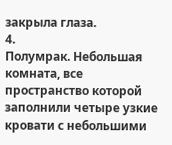закрыла глаза.
4.
Полумрак. Небольшая комната, все пространство которой заполнили четыре узкие кровати с небольшими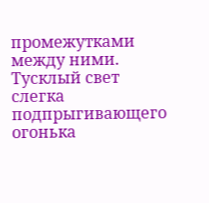промежутками между ними. Тусклый свет слегка подпрыгивающего огонька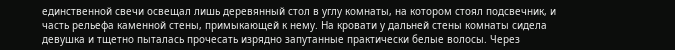единственной свечи освещал лишь деревянный стол в углу комнаты, на котором стоял подсвечник, и часть рельефа каменной стены, примыкающей к нему. На кровати у дальней стены комнаты сидела девушка и тщетно пыталась прочесать изрядно запутанные практически белые волосы. Через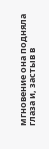мгновение она подняла глаза и, застыв в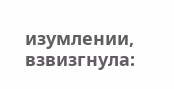изумлении, взвизгнула: